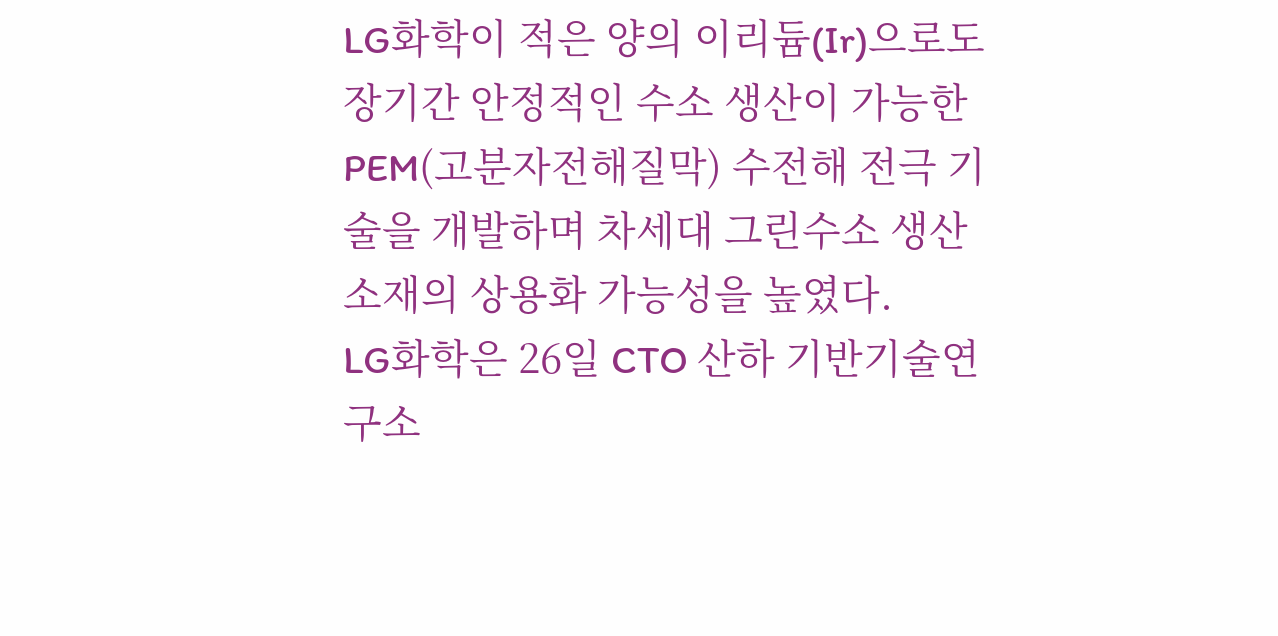LG화학이 적은 양의 이리듐(Ir)으로도 장기간 안정적인 수소 생산이 가능한 PEM(고분자전해질막) 수전해 전극 기술을 개발하며 차세대 그린수소 생산 소재의 상용화 가능성을 높였다.
LG화학은 26일 CTO 산하 기반기술연구소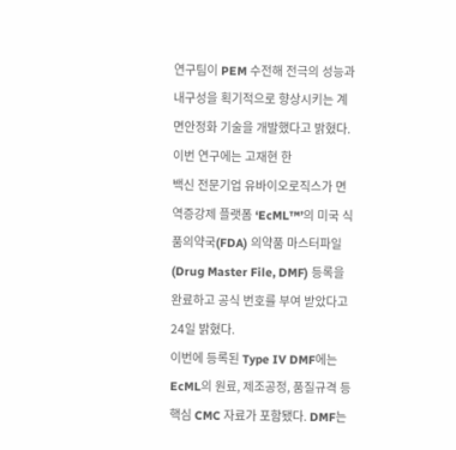연구팀이 PEM 수전해 전극의 성능과 내구성을 획기적으로 향상시키는 계면안정화 기술을 개발했다고 밝혔다. 이번 연구에는 고재현 한
백신 전문기업 유바이오로직스가 면역증강제 플랫폼 ‘EcML™’의 미국 식품의약국(FDA) 의약품 마스터파일(Drug Master File, DMF) 등록을 완료하고 공식 번호를 부여 받았다고 24일 밝혔다.
이번에 등록된 Type IV DMF에는 EcML의 원료, 제조공정, 품질규격 등 핵심 CMC 자료가 포함됐다. DMF는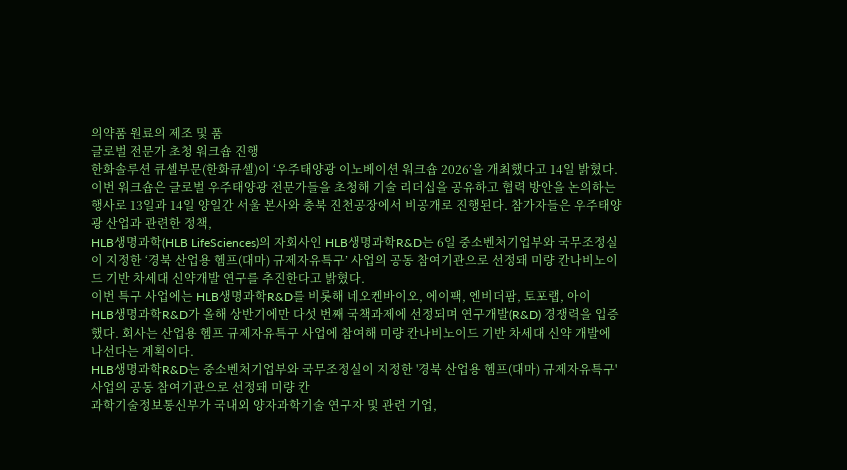의약품 원료의 제조 및 품
글로벌 전문가 초청 워크숍 진행
한화솔루션 큐셀부문(한화큐셀)이 ‘우주태양광 이노베이션 워크숍 2026’을 개최했다고 14일 밝혔다.
이번 워크숍은 글로벌 우주태양광 전문가들을 초청해 기술 리더십을 공유하고 협력 방안을 논의하는 행사로 13일과 14일 양일간 서울 본사와 충북 진천공장에서 비공개로 진행된다. 참가자들은 우주태양광 산업과 관련한 정책,
HLB생명과학(HLB LifeSciences)의 자회사인 HLB생명과학R&D는 6일 중소벤처기업부와 국무조정실이 지정한 ‘경북 산업용 헴프(대마) 규제자유특구’ 사업의 공동 참여기관으로 선정돼 미량 칸나비노이드 기반 차세대 신약개발 연구를 추진한다고 밝혔다.
이번 특구 사업에는 HLB생명과학R&D를 비롯해 네오켄바이오, 에이팩, 엔비더팜, 토포랩, 아이
HLB생명과학R&D가 올해 상반기에만 다섯 번째 국책과제에 선정되며 연구개발(R&D) 경쟁력을 입증했다. 회사는 산업용 헴프 규제자유특구 사업에 참여해 미량 칸나비노이드 기반 차세대 신약 개발에 나선다는 계획이다.
HLB생명과학R&D는 중소벤처기업부와 국무조정실이 지정한 '경북 산업용 헴프(대마) 규제자유특구' 사업의 공동 참여기관으로 선정돼 미량 칸
과학기술정보통신부가 국내외 양자과학기술 연구자 및 관련 기업,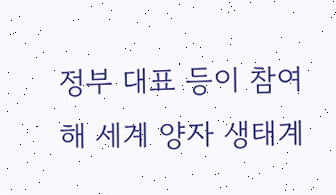정부 대표 등이 참여해 세계 양자 생태계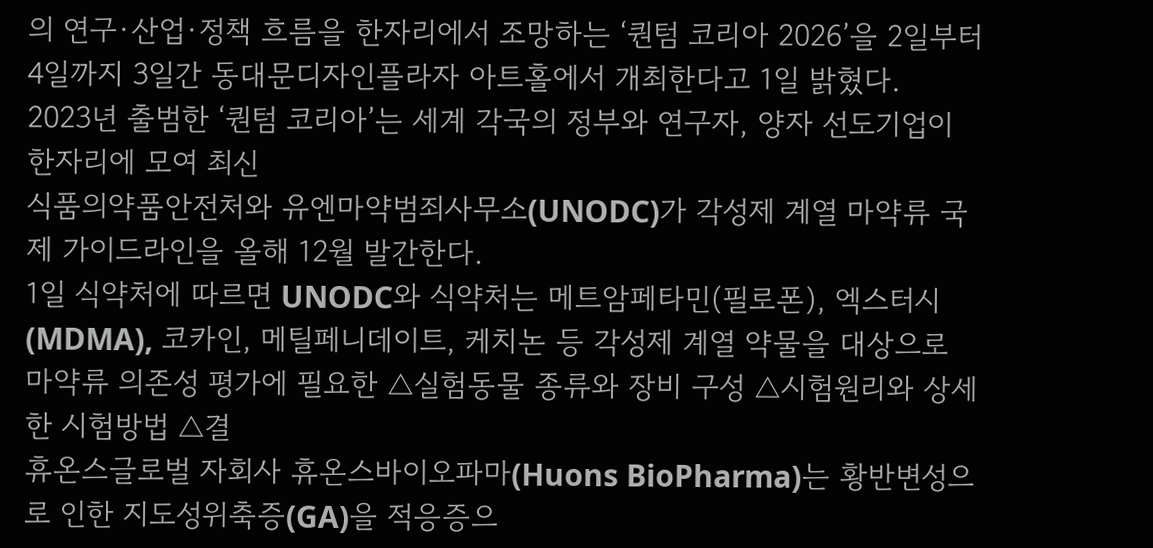의 연구·산업·정책 흐름을 한자리에서 조망하는 ‘퀀텀 코리아 2026’을 2일부터 4일까지 3일간 동대문디자인플라자 아트홀에서 개최한다고 1일 밝혔다.
2023년 출범한 ‘퀀텀 코리아’는 세계 각국의 정부와 연구자, 양자 선도기업이 한자리에 모여 최신
식품의약품안전처와 유엔마약범죄사무소(UNODC)가 각성제 계열 마약류 국제 가이드라인을 올해 12월 발간한다.
1일 식약처에 따르면 UNODC와 식약처는 메트암페타민(필로폰), 엑스터시(MDMA), 코카인, 메틸페니데이트, 케치논 등 각성제 계열 약물을 대상으로 마약류 의존성 평가에 필요한 △실험동물 종류와 장비 구성 △시험원리와 상세한 시험방법 △결
휴온스글로벌 자회사 휴온스바이오파마(Huons BioPharma)는 황반변성으로 인한 지도성위축증(GA)을 적응증으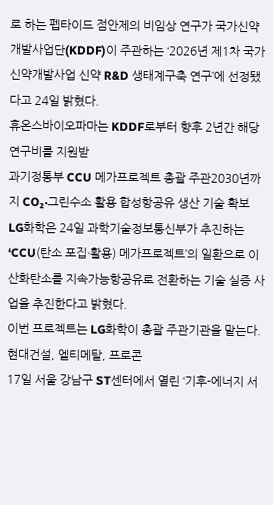로 하는 펩타이드 점안제의 비임상 연구가 국가신약개발사업단(KDDF)이 주관하는 ‘2026년 제1차 국가신약개발사업 신약 R&D 생태계구축 연구’에 선정됐다고 24일 밝혔다.
휴온스바이오파마는 KDDF로부터 향후 2년간 해당 연구비를 지원받
과기정통부 CCU 메가프로젝트 총괄 주관2030년까지 CO₂·그린수소 활용 합성항공유 생산 기술 확보
LG화학은 24일 과학기술정보통신부가 추진하는 ‘CCU(탄소 포집·활용) 메가프로젝트’의 일환으로 이산화탄소를 지속가능항공유로 전환하는 기술 실증 사업을 추진한다고 밝혔다.
이번 프로젝트는 LG화학이 총괄 주관기관을 맡는다. 현대건설, 엘티메탈, 프로콘
17일 서울 강남구 ST센터에서 열린 ‘기후-에너지 서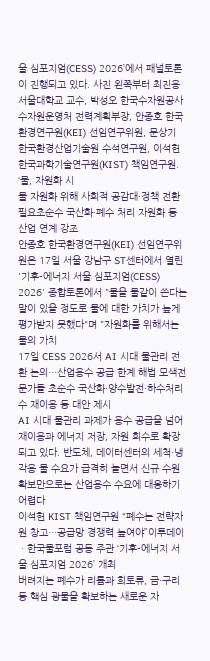울 심포지엄(CESS) 2026’에서 패널토론이 진행되고 있다. 사진 왼쪽부터 최진용 서울대학교 교수, 박성오 한국수자원공사 수자원운영처 전력계획부장, 안종호 한국환경연구원(KEI) 선임연구위원, 문상기 한국환경산업기술원 수석연구원, 이석헌 한국과학기술연구원(KIST) 책임연구원. ‘물, 자원화 시
물 자원화 위해 사회적 공감대·정책 전환 필요초순수 국산화·폐수 처리 자원화 등 산업 연계 강조
안종호 한국환경연구원(KEI) 선임연구위원은 17일 서울 강남구 ST센터에서 열린 '기후-에너지 서울 심포지엄(CESS) 2026' 종합토론에서 "물을 물같이 쓴다는 말이 있을 정도로 물에 대한 가치가 높게 평가받지 못했다"며 "자원화를 위해서는 물의 가치
17일 CESS 2026서 AI 시대 물관리 전환 논의…산업용수 공급 한계 해법 모색전문가들 초순수 국산화·양수발전·하수처리수 재이용 등 대안 제시
AI 시대 물관리 과제가 용수 공급을 넘어 재이용과 에너지 저장, 자원 회수로 확장되고 있다. 반도체, 데이터센터의 세척·냉각용 물 수요가 급격히 늘면서 신규 수원 확보만으로는 산업용수 수요에 대응하기 어렵다
이석헌 KIST 책임연구원 “폐수는 전략자원 창고…공급망 경쟁력 높여야”이투데이ㆍ한국물포럼 공동 주관 ‘기후-에너지 서울 심포지엄 2026’ 개최
버려지는 폐수가 리튬과 희토류, 금·구리 등 핵심 광물을 확보하는 새로운 자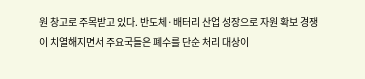원 창고로 주목받고 있다. 반도체·배터리 산업 성장으로 자원 확보 경쟁이 치열해지면서 주요국들은 폐수를 단순 처리 대상이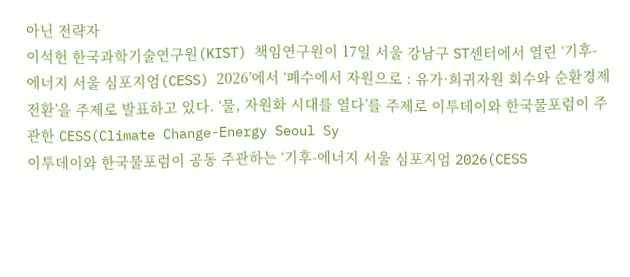아닌 전략자
이석헌 한국과학기술연구원(KIST) 책임연구원이 17일 서울 강남구 ST센터에서 열린 ‘기후-에너지 서울 심포지엄(CESS) 2026’에서 ‘폐수에서 자원으로 : 유가·희귀자원 회수와 순환경제 전환’을 주제로 발표하고 있다. ‘물, 자원화 시대를 열다’를 주제로 이투데이와 한국물포럼이 주관한 CESS(Climate Change-Energy Seoul Sy
이투데이와 한국물포럼이 공동 주관하는 ‘기후-에너지 서울 심포지엄 2026(CESS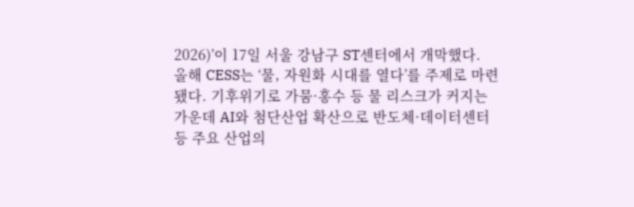2026)’이 17일 서울 강남구 ST센터에서 개막했다.
올해 CESS는 ‘물, 자원화 시대를 열다’를 주제로 마련됐다. 기후위기로 가뭄·홍수 등 물 리스크가 커지는 가운데 AI와 첨단산업 확산으로 반도체·데이터센터 등 주요 산업의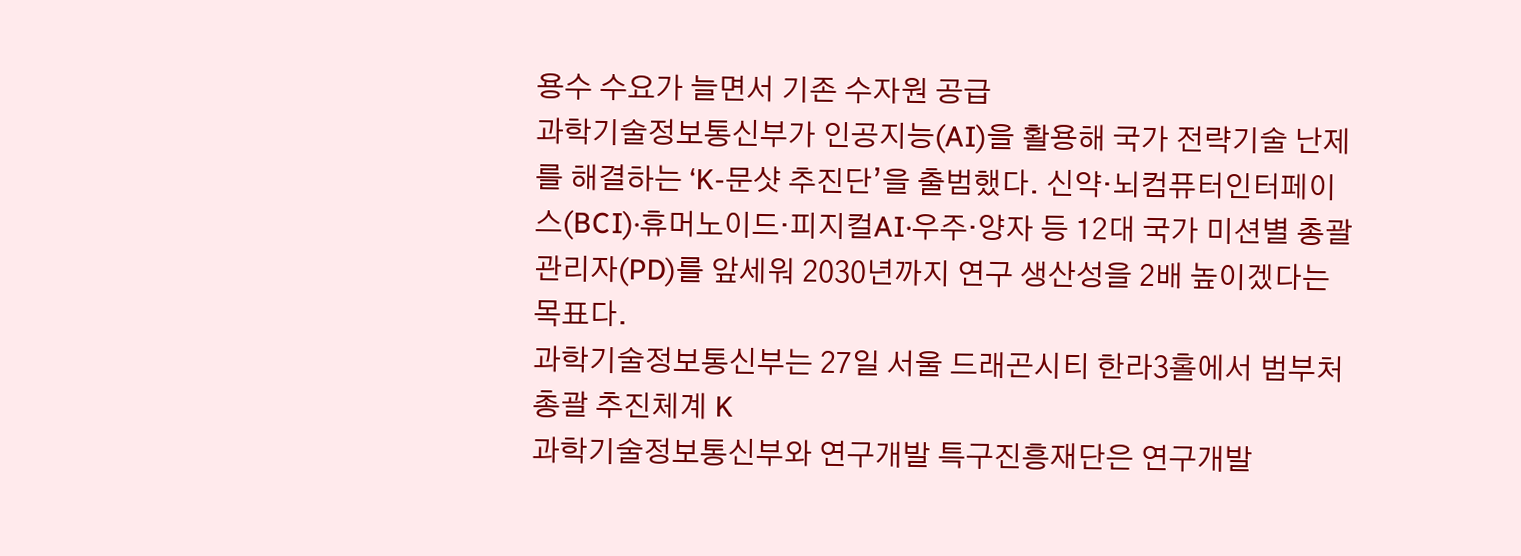용수 수요가 늘면서 기존 수자원 공급
과학기술정보통신부가 인공지능(AI)을 활용해 국가 전략기술 난제를 해결하는 ‘K-문샷 추진단’을 출범했다. 신약·뇌컴퓨터인터페이스(BCI)·휴머노이드·피지컬AI·우주·양자 등 12대 국가 미션별 총괄관리자(PD)를 앞세워 2030년까지 연구 생산성을 2배 높이겠다는 목표다.
과학기술정보통신부는 27일 서울 드래곤시티 한라3홀에서 범부처 총괄 추진체계 K
과학기술정보통신부와 연구개발 특구진흥재단은 연구개발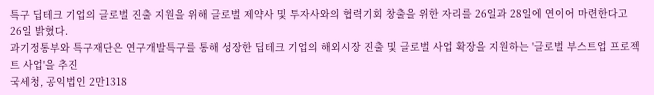특구 딥테크 기업의 글로벌 진출 지원을 위해 글로벌 제약사 및 투자사와의 협력기회 창출을 위한 자리를 26일과 28일에 연이어 마련한다고 26일 밝혔다.
과기정통부와 특구재단은 연구개발특구를 통해 성장한 딥테크 기업의 해외시장 진출 및 글로벌 사업 확장을 지원하는 '글로벌 부스트업 프로젝트 사업'을 추진
국세청, 공익법인 2만1318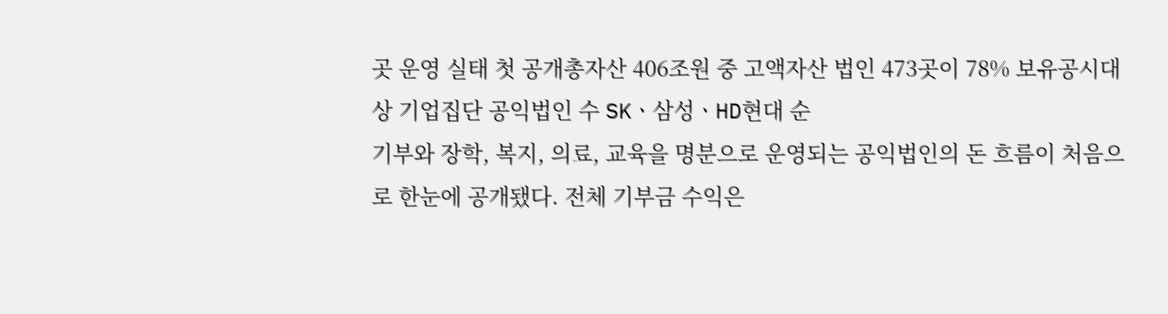곳 운영 실태 첫 공개총자산 406조원 중 고액자산 법인 473곳이 78% 보유공시대상 기업집단 공익법인 수 SKㆍ삼성ㆍHD현대 순
기부와 장학, 복지, 의료, 교육을 명분으로 운영되는 공익법인의 돈 흐름이 처음으로 한눈에 공개됐다. 전체 기부금 수익은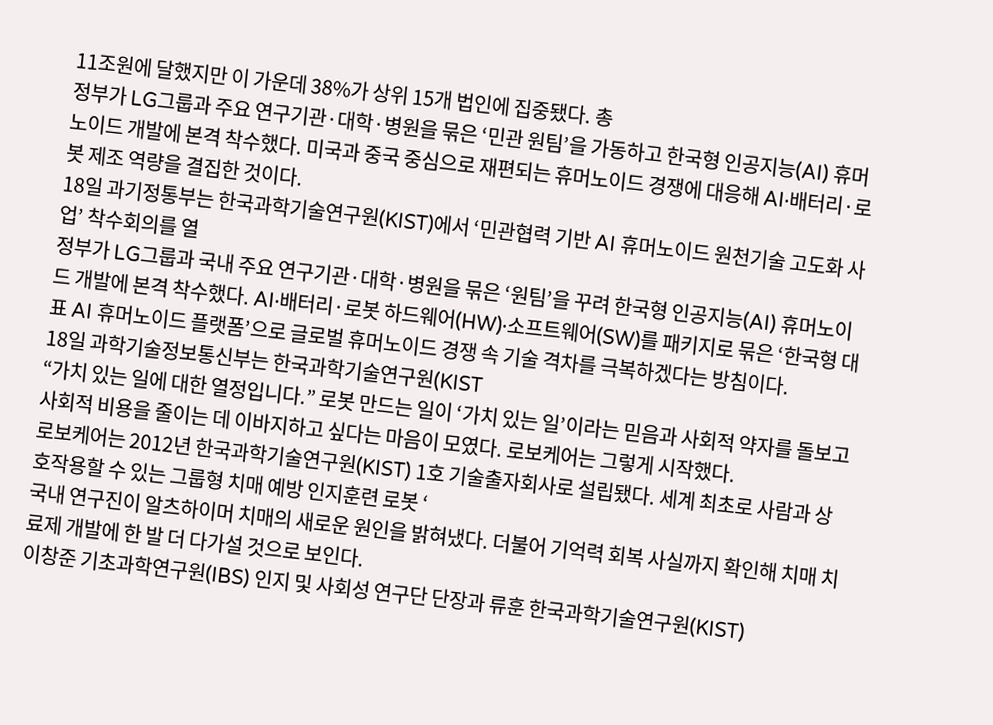11조원에 달했지만 이 가운데 38%가 상위 15개 법인에 집중됐다. 총
정부가 LG그룹과 주요 연구기관·대학·병원을 묶은 ‘민관 원팀’을 가동하고 한국형 인공지능(AI) 휴머노이드 개발에 본격 착수했다. 미국과 중국 중심으로 재편되는 휴머노이드 경쟁에 대응해 AI·배터리·로봇 제조 역량을 결집한 것이다.
18일 과기정통부는 한국과학기술연구원(KIST)에서 ‘민관협력 기반 AI 휴머노이드 원천기술 고도화 사업’ 착수회의를 열
정부가 LG그룹과 국내 주요 연구기관·대학·병원을 묶은 ‘원팀’을 꾸려 한국형 인공지능(AI) 휴머노이드 개발에 본격 착수했다. AI·배터리·로봇 하드웨어(HW)·소프트웨어(SW)를 패키지로 묶은 ‘한국형 대표 AI 휴머노이드 플랫폼’으로 글로벌 휴머노이드 경쟁 속 기술 격차를 극복하겠다는 방침이다.
18일 과학기술정보통신부는 한국과학기술연구원(KIST
“가치 있는 일에 대한 열정입니다.” 로봇 만드는 일이 ‘가치 있는 일’이라는 믿음과 사회적 약자를 돌보고 사회적 비용을 줄이는 데 이바지하고 싶다는 마음이 모였다. 로보케어는 그렇게 시작했다.
로보케어는 2012년 한국과학기술연구원(KIST) 1호 기술출자회사로 설립됐다. 세계 최초로 사람과 상호작용할 수 있는 그룹형 치매 예방 인지훈련 로봇 ‘
국내 연구진이 알츠하이머 치매의 새로운 원인을 밝혀냈다. 더불어 기억력 회복 사실까지 확인해 치매 치료제 개발에 한 발 더 다가설 것으로 보인다.
이창준 기초과학연구원(IBS) 인지 및 사회성 연구단 단장과 류훈 한국과학기술연구원(KIST)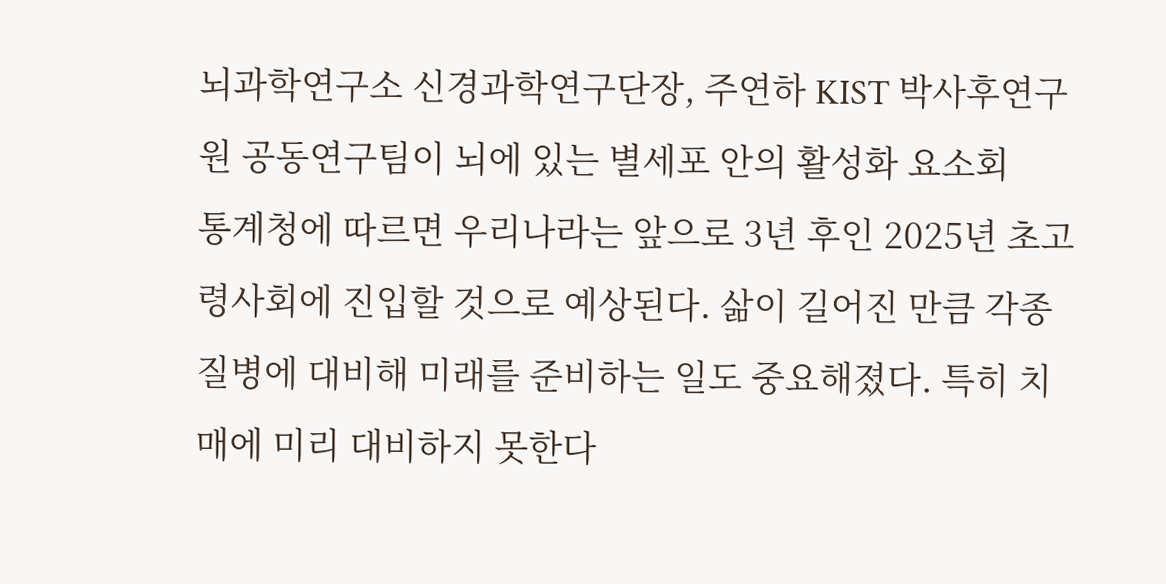뇌과학연구소 신경과학연구단장, 주연하 KIST 박사후연구원 공동연구팀이 뇌에 있는 별세포 안의 활성화 요소회
통계청에 따르면 우리나라는 앞으로 3년 후인 2025년 초고령사회에 진입할 것으로 예상된다. 삶이 길어진 만큼 각종 질병에 대비해 미래를 준비하는 일도 중요해졌다. 특히 치매에 미리 대비하지 못한다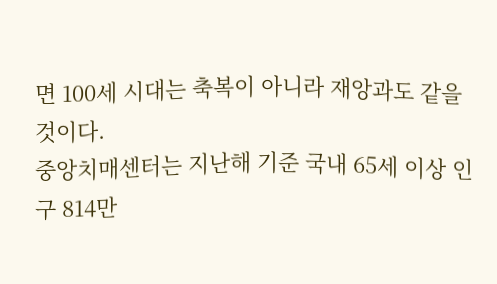면 100세 시대는 축복이 아니라 재앙과도 같을 것이다.
중앙치매센터는 지난해 기준 국내 65세 이상 인구 814만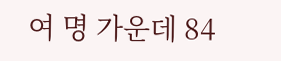여 명 가운데 84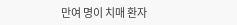만여 명이 치매 환자